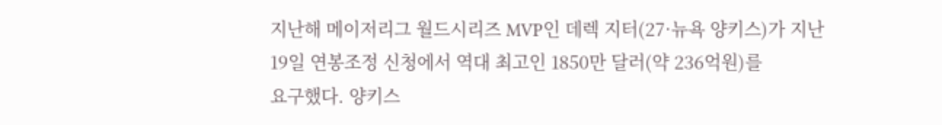지난해 메이저리그 월드시리즈 MVP인 데렉 지터(27·뉴욕 양키스)가 지난
19일 연봉조정 신청에서 역대 최고인 1850만 달러(약 236억원)를
요구했다. 양키스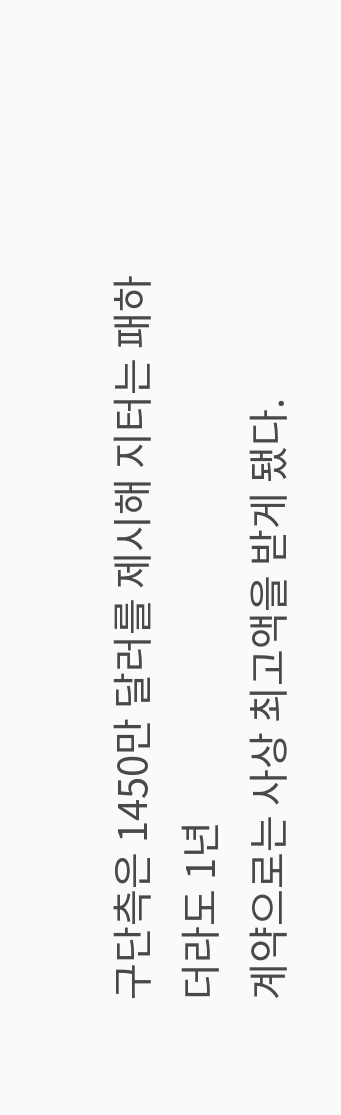구단측은 1450만 달러를 제시해 지터는 패하더라도 1년
계약으로는 사상 최고액을 받게 됐다.